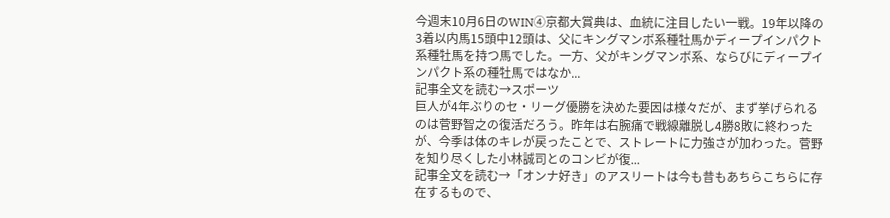今週末10月6日のWIN④京都大賞典は、血統に注目したい一戦。19年以降の3着以内馬15頭中12頭は、父にキングマンボ系種牡馬かディープインパクト系種牡馬を持つ馬でした。一方、父がキングマンボ系、ならびにディープインパクト系の種牡馬ではなか...
記事全文を読む→スポーツ
巨人が4年ぶりのセ・リーグ優勝を決めた要因は様々だが、まず挙げられるのは菅野智之の復活だろう。昨年は右腕痛で戦線離脱し4勝8敗に終わったが、今季は体のキレが戻ったことで、ストレートに力強さが加わった。菅野を知り尽くした小林誠司とのコンビが復...
記事全文を読む→「オンナ好き」のアスリートは今も昔もあちらこちらに存在するもので、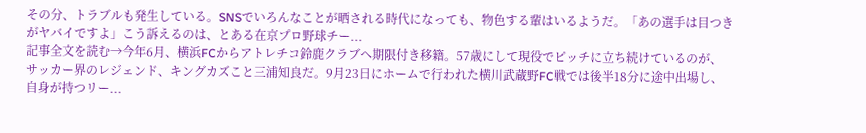その分、トラブルも発生している。SNSでいろんなことが晒される時代になっても、物色する輩はいるようだ。「あの選手は目つきがヤバイですよ」こう訴えるのは、とある在京プロ野球チー...
記事全文を読む→今年6月、横浜FCからアトレチコ鈴鹿クラブへ期限付き移籍。57歳にして現役でピッチに立ち続けているのが、サッカー界のレジェンド、キングカズこと三浦知良だ。9月23日にホームで行われた横川武蔵野FC戦では後半18分に途中出場し、自身が持つリー...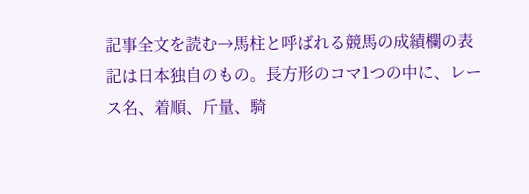記事全文を読む→馬柱と呼ばれる競馬の成績欄の表記は日本独自のもの。長方形のコマ1つの中に、レース名、着順、斤量、騎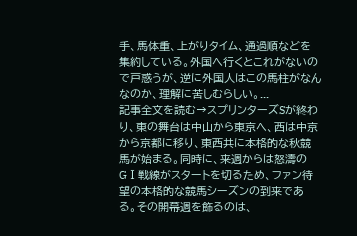手、馬体重、上がりタイム、通過順などを集約している。外国へ行くとこれがないので戸惑うが、逆に外国人はこの馬柱がなんなのか、理解に苦しむらしい。...
記事全文を読む→スプリンターズSが終わり、東の舞台は中山から東京へ、西は中京から京都に移り、東西共に本格的な秋競馬が始まる。同時に、来週からは怒濤のGⅠ戦線がスタートを切るため、ファン待望の本格的な競馬シーズンの到来である。その開幕週を飾るのは、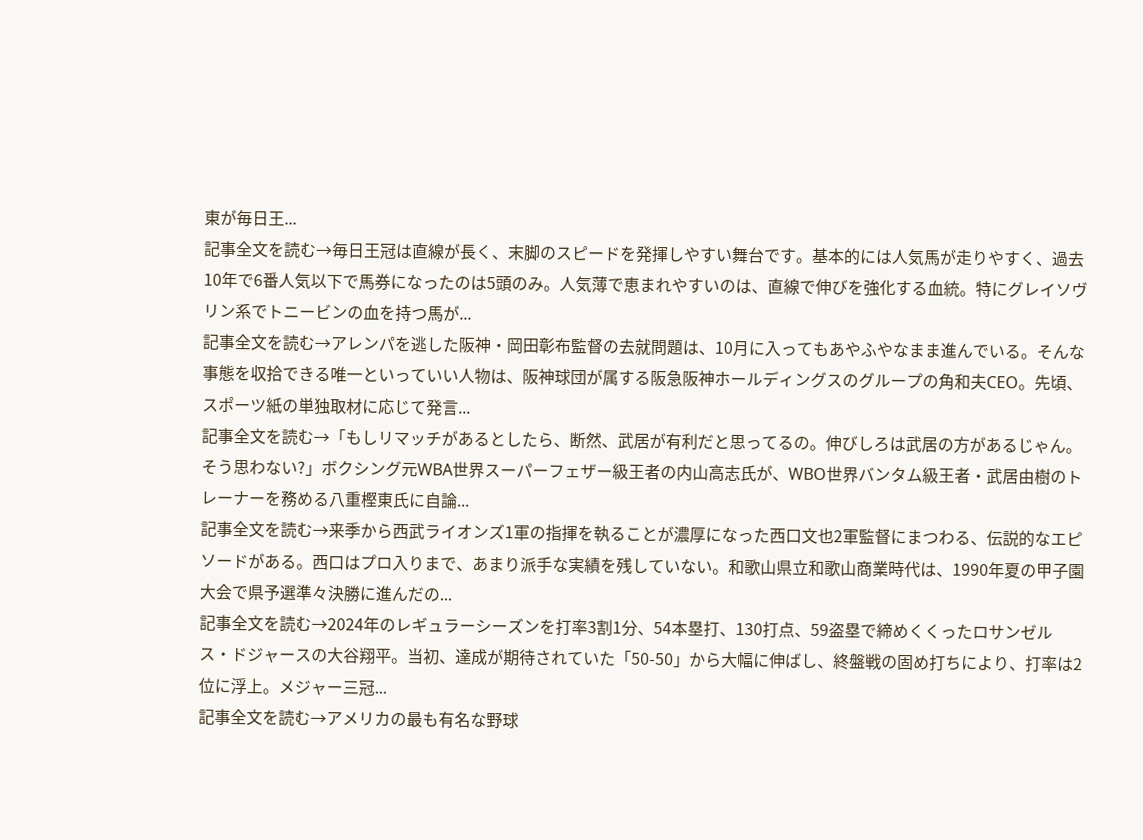東が毎日王...
記事全文を読む→毎日王冠は直線が長く、末脚のスピードを発揮しやすい舞台です。基本的には人気馬が走りやすく、過去10年で6番人気以下で馬券になったのは5頭のみ。人気薄で恵まれやすいのは、直線で伸びを強化する血統。特にグレイソヴリン系でトニービンの血を持つ馬が...
記事全文を読む→アレンパを逃した阪神・岡田彰布監督の去就問題は、10月に入ってもあやふやなまま進んでいる。そんな事態を収拾できる唯一といっていい人物は、阪神球団が属する阪急阪神ホールディングスのグループの角和夫CEO。先頃、スポーツ紙の単独取材に応じて発言...
記事全文を読む→「もしリマッチがあるとしたら、断然、武居が有利だと思ってるの。伸びしろは武居の方があるじゃん。そう思わない?」ボクシング元WBA世界スーパーフェザー級王者の内山高志氏が、WBO世界バンタム級王者・武居由樹のトレーナーを務める八重樫東氏に自論...
記事全文を読む→来季から西武ライオンズ1軍の指揮を執ることが濃厚になった西口文也2軍監督にまつわる、伝説的なエピソードがある。西口はプロ入りまで、あまり派手な実績を残していない。和歌山県立和歌山商業時代は、1990年夏の甲子園大会で県予選準々決勝に進んだの...
記事全文を読む→2024年のレギュラーシーズンを打率3割1分、54本塁打、130打点、59盗塁で締めくくったロサンゼルス・ドジャースの大谷翔平。当初、達成が期待されていた「50-50」から大幅に伸ばし、終盤戦の固め打ちにより、打率は2位に浮上。メジャー三冠...
記事全文を読む→アメリカの最も有名な野球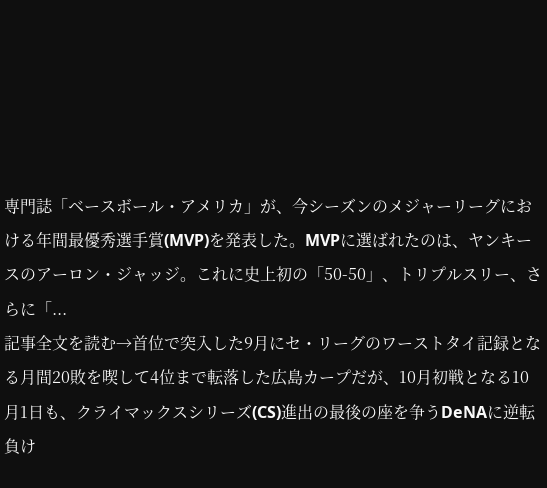専門誌「ベースボール・アメリカ」が、今シーズンのメジャーリーグにおける年間最優秀選手賞(MVP)を発表した。MVPに選ばれたのは、ヤンキースのアーロン・ジャッジ。これに史上初の「50-50」、トリプルスリー、さらに「...
記事全文を読む→首位で突入した9月にセ・リーグのワーストタイ記録となる月間20敗を喫して4位まで転落した広島カープだが、10月初戦となる10月1日も、クライマックスシリーズ(CS)進出の最後の座を争うDeNAに逆転負け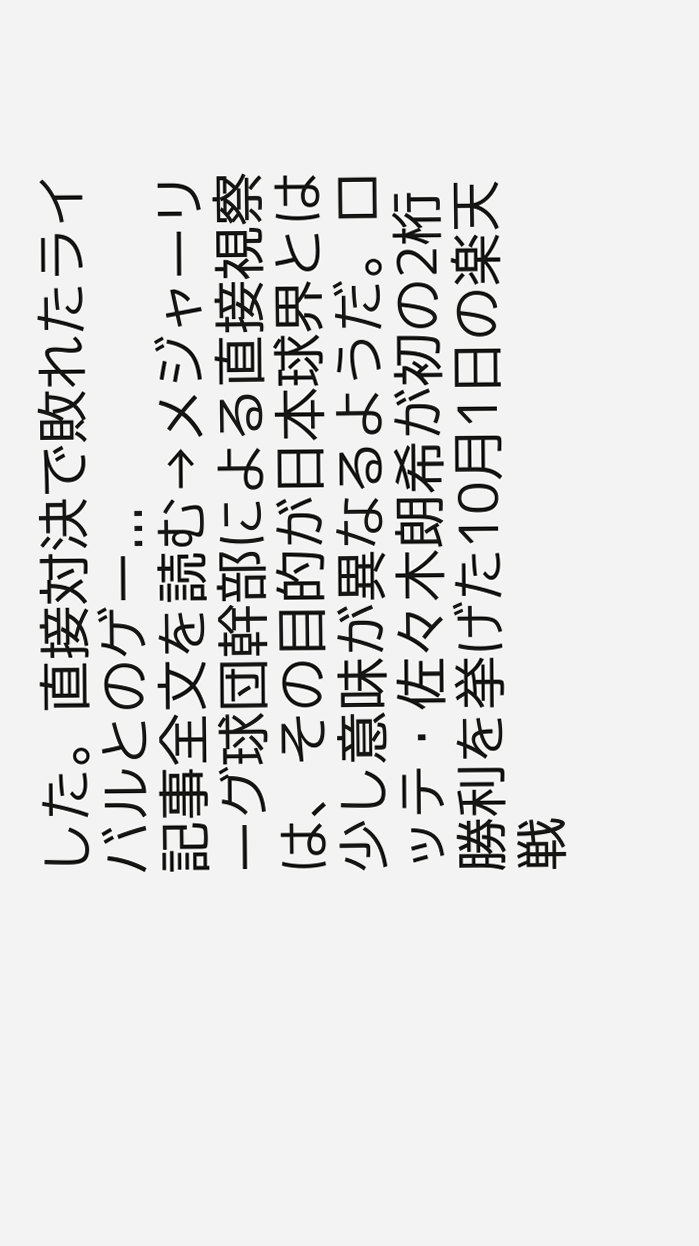した。直接対決で敗れたライバルとのゲー...
記事全文を読む→メジャーリーグ球団幹部による直接視察は、その目的が日本球界とは少し意味が異なるようだ。ロッテ・佐々木朗希が初の2桁勝利を挙げた10月1日の楽天戦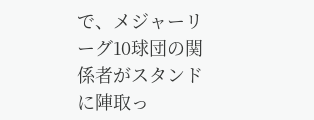で、メジャーリーグ10球団の関係者がスタンドに陣取っ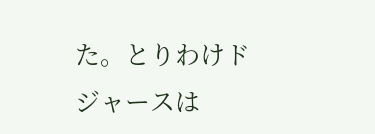た。とりわけドジャースは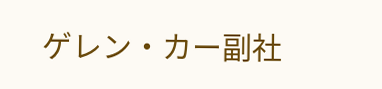ゲレン・カー副社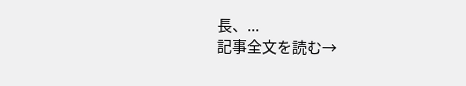長、...
記事全文を読む→